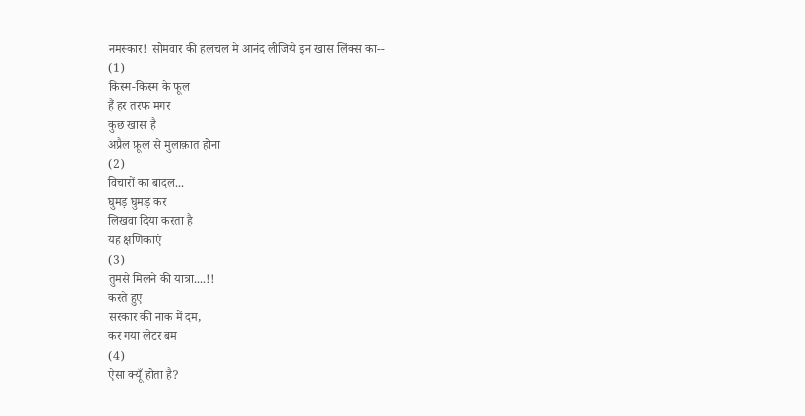नमस्कार! सोमवार की हलचल मे आनंद लीजिये इन खास लिंक्स का--
(1)
किस्म-किस्म के फूल
हैं हर तरफ मगर
कुछ खास है
अप्रैल फ़ूल से मुलाक़ात होना
(2)
विचारों का बादल...
घुमड़ घुमड़ कर
लिखवा दिया करता है
यह क्षणिकाएं
(3)
तुमसे मिलने की यात्रा....!!
करते हुए
सरकार की नाक में दम,
कर गया लेटर बम
(4)
ऐसा क्यूँ होता है?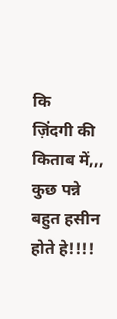कि
ज़िंदगी की किताब में,,, कुछ पन्ने बहुत हसीन होते हे!!!!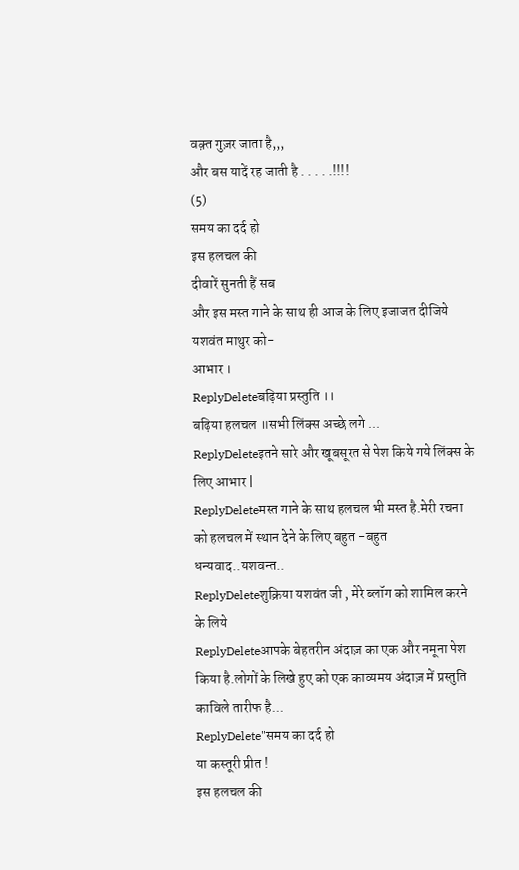वक़्त गुज़र जाता है,,,
और बस यादें रह जाती है . . . . .!!!!
(5)
समय का दर्द हो
इस हलचल की
दीवारें सुनती हैं सब
और इस मस्त गाने के साथ ही आज के लिए इजाजत दीजिये यशवंत माथुर को-
आभार ।
ReplyDeleteबढ़िया प्रस्तुति ।।
बढ़िया हलचल ॥सभी लिंक्स अच्छे लगे ...
ReplyDeleteइतने सारे और खूबसूरत से पेश किये गये लिंक्स के लिए आभार |
ReplyDeleteमस्त गाने के साथ हलचल भी मस्त है.मेरी रचना को हलचल में स्थान देने के लिए बहुत -बहुत धन्यवाद..यशवन्त..
ReplyDeleteशुक्रिया यशवंत जी , मेरे ब्लॉग को शामिल करने के लिये
ReplyDeleteआपके बेहतरीन अंदाज़ का एक और नमूना पेश किया है.लोगों के लिखे हुए को एक काव्यमय अंदाज़ में प्रस्तुति काविले तारीफ है...
ReplyDelete"समय का दर्द हो
या कस्तूरी प्रीत !
इस हलचल की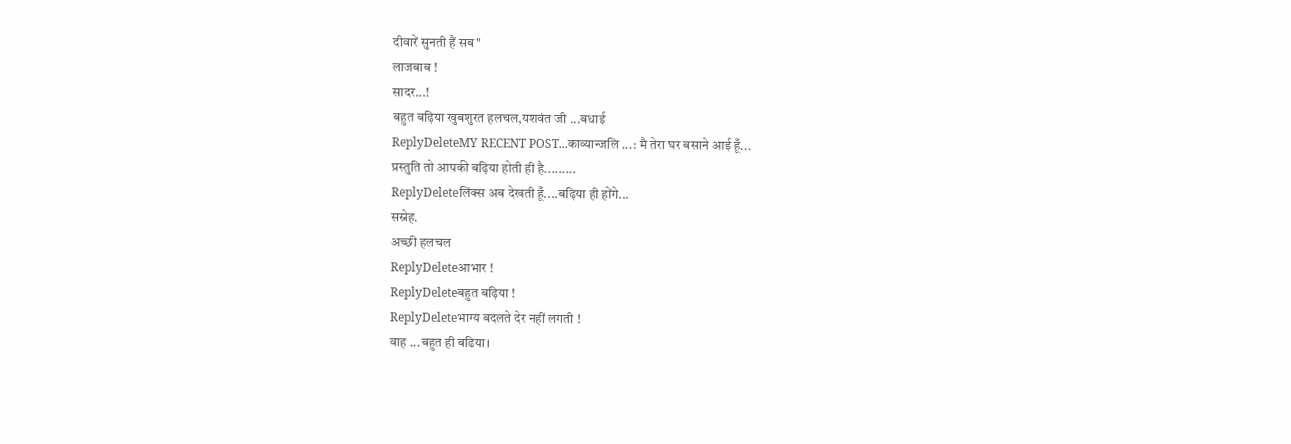दीवारें सुनती हैं सब"
लाजबाब !
सादर...!
बहुत बढ़िया खुबशुरत हलचल,यशवंत जी ...बधाई
ReplyDeleteMY RECENT POST...काव्यान्जलि ...: मै तेरा घर बसाने आई हूँ...
प्रस्तुति तो आपकी बढ़िया होती ही है.........
ReplyDeleteलिंक्स अब देखती हूँ....बढ़िया ही होंगे...
सस्नेह.
अच्छी हलचल
ReplyDeleteआभार !
ReplyDeleteबहुत बढ़िया !
ReplyDeleteभाग्य बदलते देर नहीं लगती !
वाह ...बहुत ही बढिया।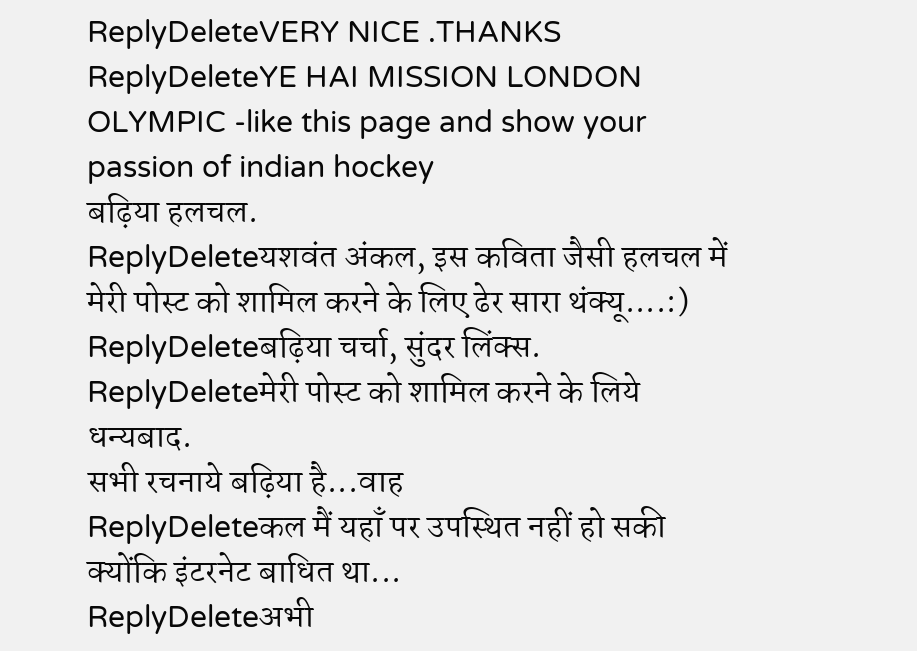ReplyDeleteVERY NICE .THANKS
ReplyDeleteYE HAI MISSION LONDON OLYMPIC -like this page and show your passion of indian hockey
बढ़िया हलचल.
ReplyDeleteयशवंत अंकल, इस कविता जैसी हलचल में मेरी पोस्ट को शामिल करने के लिए ढेर सारा थंक्यू....:)
ReplyDeleteबढ़िया चर्चा, सुंदर लिंक्स.
ReplyDeleteमेरी पोस्ट को शामिल करने के लिये धन्यबाद.
सभी रचनाये बढ़िया है...वाह
ReplyDeleteकल मैं यहाँ पर उपस्थित नहीं हो सकी क्योंकि इंटरनेट बाधित था...
ReplyDeleteअभी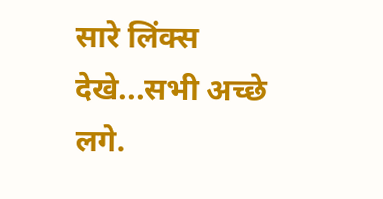सारे लिंक्स देखे...सभी अच्छे लगे.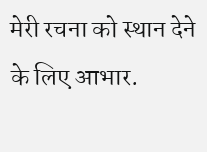मेरी रचना को स्थान देने के लिए आभार.